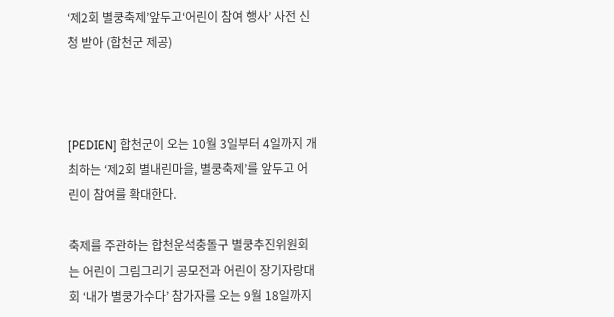‘제2회 별쿵축제’앞두고‘어린이 참여 행사’ 사전 신청 받아 (합천군 제공)



[PEDIEN] 합천군이 오는 10월 3일부터 4일까지 개최하는 ‘제2회 별내린마을, 별쿵축제’를 앞두고 어린이 참여를 확대한다.

축제를 주관하는 합천운석충돌구 별쿵추진위원회는 어린이 그림그리기 공모전과 어린이 장기자랑대회 ‘내가 별쿵가수다’ 참가자를 오는 9월 18일까지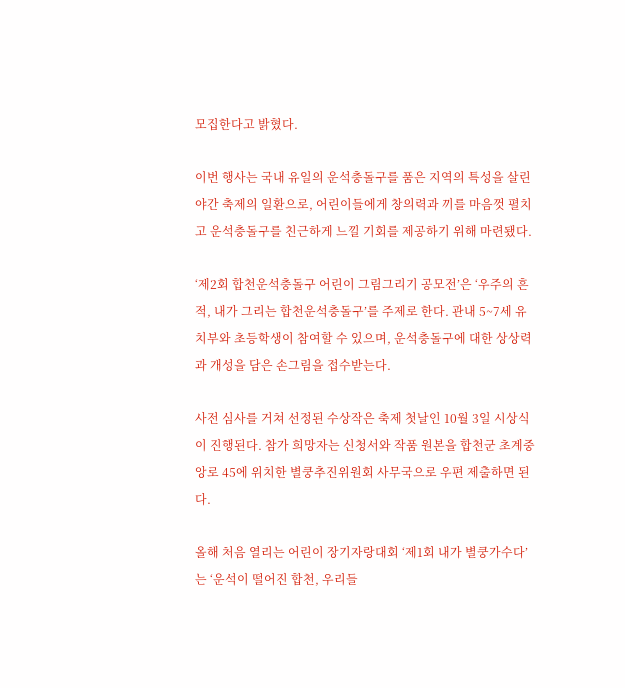모집한다고 밝혔다.

이번 행사는 국내 유일의 운석충돌구를 품은 지역의 특성을 살린 야간 축제의 일환으로, 어린이들에게 창의력과 끼를 마음껏 펼치고 운석충돌구를 친근하게 느낄 기회를 제공하기 위해 마련됐다.

‘제2회 합천운석충돌구 어린이 그림그리기 공모전’은 ‘우주의 흔적, 내가 그리는 합천운석충돌구’를 주제로 한다. 관내 5~7세 유치부와 초등학생이 참여할 수 있으며, 운석충돌구에 대한 상상력과 개성을 담은 손그림을 접수받는다.

사전 심사를 거쳐 선정된 수상작은 축제 첫날인 10월 3일 시상식이 진행된다. 참가 희망자는 신청서와 작품 원본을 합천군 초계중앙로 45에 위치한 별쿵추진위원회 사무국으로 우편 제출하면 된다.

올해 처음 열리는 어린이 장기자랑대회 ‘제1회 내가 별쿵가수다’는 ‘운석이 떨어진 합천, 우리들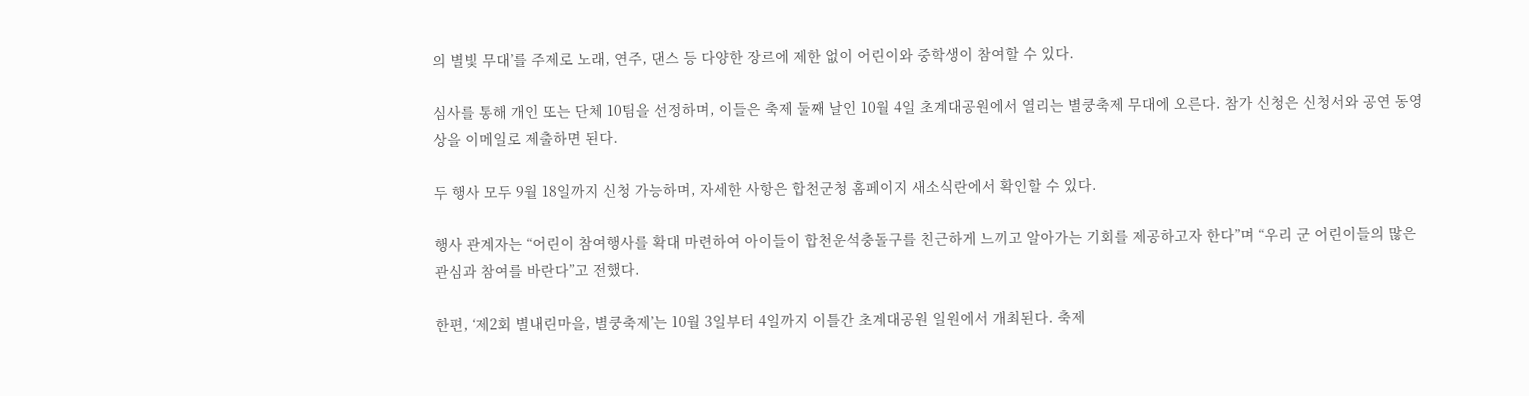의 별빛 무대’를 주제로 노래, 연주, 댄스 등 다양한 장르에 제한 없이 어린이와 중학생이 참여할 수 있다.

심사를 통해 개인 또는 단체 10팀을 선정하며, 이들은 축제 둘째 날인 10월 4일 초계대공원에서 열리는 별쿵축제 무대에 오른다. 참가 신청은 신청서와 공연 동영상을 이메일로 제출하면 된다.

두 행사 모두 9월 18일까지 신청 가능하며, 자세한 사항은 합천군청 홈페이지 새소식란에서 확인할 수 있다.

행사 관계자는 “어린이 참여행사를 확대 마련하여 아이들이 합천운석충돌구를 친근하게 느끼고 알아가는 기회를 제공하고자 한다”며 “우리 군 어린이들의 많은 관심과 참여를 바란다”고 전했다.

한편, ‘제2회 별내린마을, 별쿵축제’는 10월 3일부터 4일까지 이틀간 초계대공원 일원에서 개최된다. 축제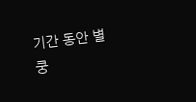기간 동안 별쿵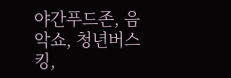야간푸드존, 음악쇼, 청년버스킹,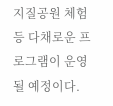지질공원 체험 등 다채로운 프로그램이 운영될 예정이다.